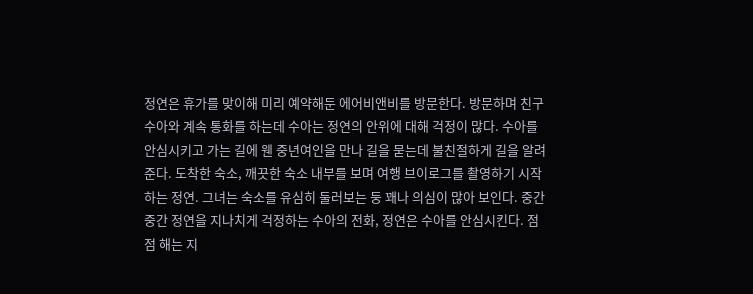정연은 휴가를 맞이해 미리 예약해둔 에어비앤비를 방문한다. 방문하며 친구 수아와 계속 통화를 하는데 수아는 정연의 안위에 대해 걱정이 많다. 수아를 안심시키고 가는 길에 웬 중년여인을 만나 길을 묻는데 불친절하게 길을 알려준다. 도착한 숙소, 깨끗한 숙소 내부를 보며 여행 브이로그를 촬영하기 시작하는 정연. 그녀는 숙소를 유심히 둘러보는 둥 꽤나 의심이 많아 보인다. 중간중간 정연을 지나치게 걱정하는 수아의 전화, 정연은 수아를 안심시킨다. 점점 해는 지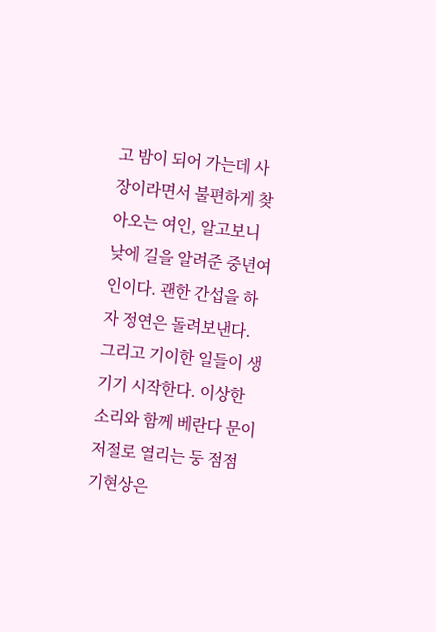고 밤이 되어 가는데 사장이라면서 불편하게 찾아오는 여인, 알고보니 낮에 길을 알려준 중년여인이다. 괜한 간섭을 하자 정연은 돌려보낸다. 그리고 기이한 일들이 생기기 시작한다. 이상한 소리와 함께 베란다 문이 저절로 열리는 둥 점점 기현상은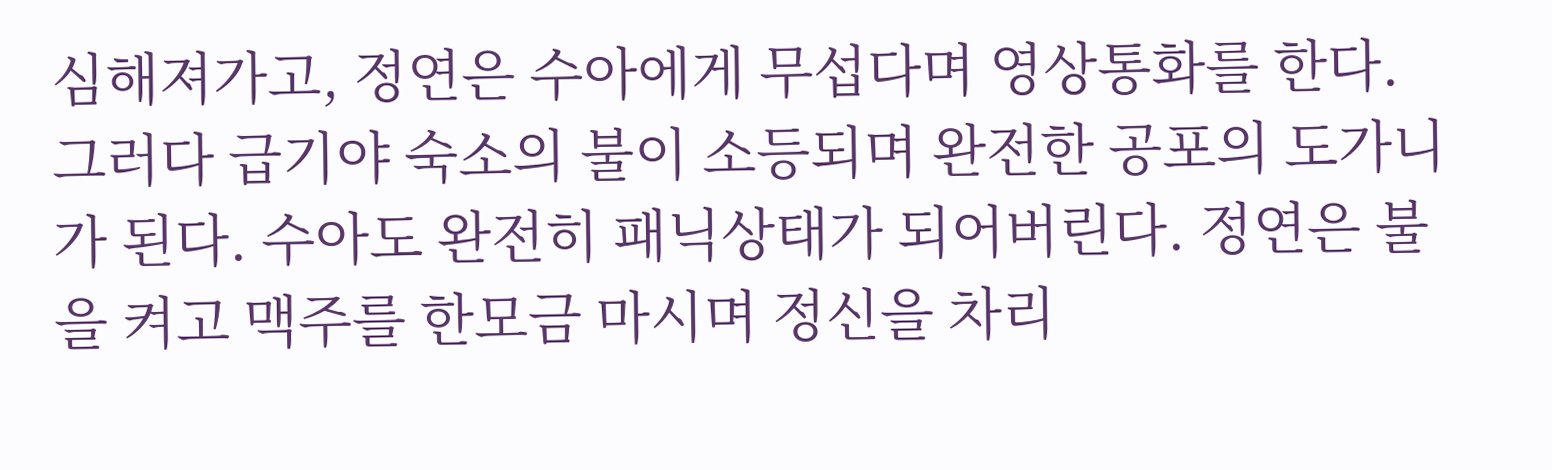심해져가고, 정연은 수아에게 무섭다며 영상통화를 한다. 그러다 급기야 숙소의 불이 소등되며 완전한 공포의 도가니가 된다. 수아도 완전히 패닉상태가 되어버린다. 정연은 불을 켜고 맥주를 한모금 마시며 정신을 차리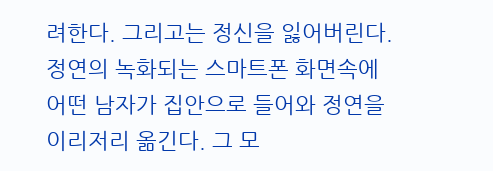려한다. 그리고는 정신을 잃어버린다. 정연의 녹화되는 스마트폰 화면속에 어떤 남자가 집안으로 들어와 정연을 이리저리 옮긴다. 그 모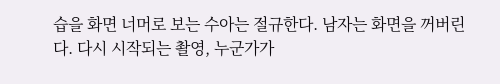습을 화면 너머로 보는 수아는 절규한다. 남자는 화면을 꺼버린다. 다시 시작되는 촬영, 누군가가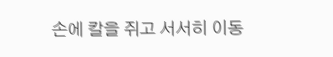손에 칼을 쥐고 서서히 이동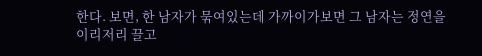한다. 보면, 한 남자가 묶여있는데 가까이가보면 그 남자는 정연을 이리저리 끌고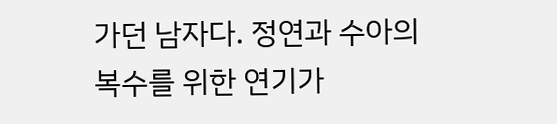가던 남자다. 정연과 수아의 복수를 위한 연기가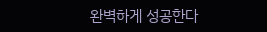완벽하게 성공한다